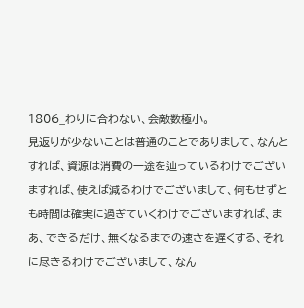1806_わりに合わない、会敵数極小。
見返りが少ないことは普通のことでありまして、なんとすれば、資源は消費の一途を辿っているわけでございますれば、使えば減るわけでございまして、何もせずとも時間は確実に過ぎていくわけでございますれば、まあ、できるだけ、無くなるまでの速さを遅くする、それに尽きるわけでございまして、なん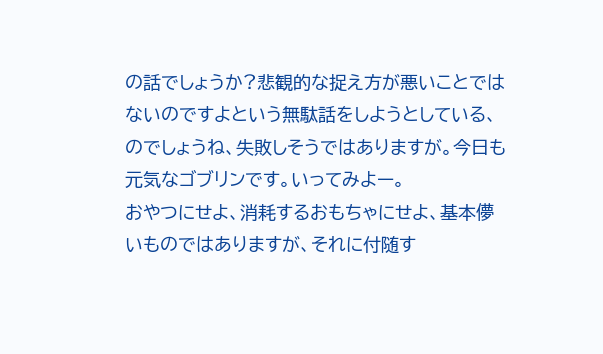の話でしょうか?悲観的な捉え方が悪いことではないのですよという無駄話をしようとしている、のでしょうね、失敗しそうではありますが。今日も元気なゴブリンです。いってみよー。
おやつにせよ、消耗するおもちゃにせよ、基本儚いものではありますが、それに付随す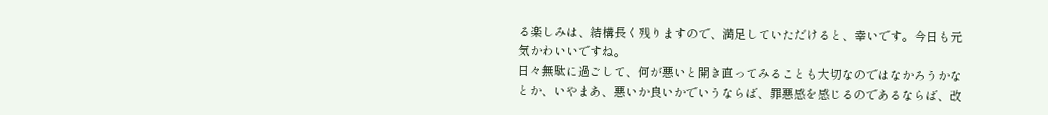る楽しみは、結構長く残りますので、満足していただけると、幸いです。今日も元気かわいいですね。
日々無駄に過ごして、何が悪いと開き直ってみることも大切なのではなかろうかなとか、いやまあ、悪いか良いかでいうならば、罪悪感を感じるのであるならば、改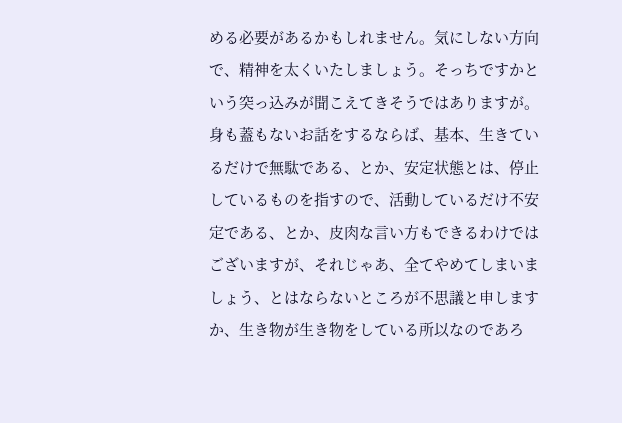める必要があるかもしれません。気にしない方向で、精神を太くいたしましょう。そっちですかという突っ込みが聞こえてきそうではありますが。
身も蓋もないお話をするならば、基本、生きているだけで無駄である、とか、安定状態とは、停止しているものを指すので、活動しているだけ不安定である、とか、皮肉な言い方もできるわけではございますが、それじゃあ、全てやめてしまいましょう、とはならないところが不思議と申しますか、生き物が生き物をしている所以なのであろ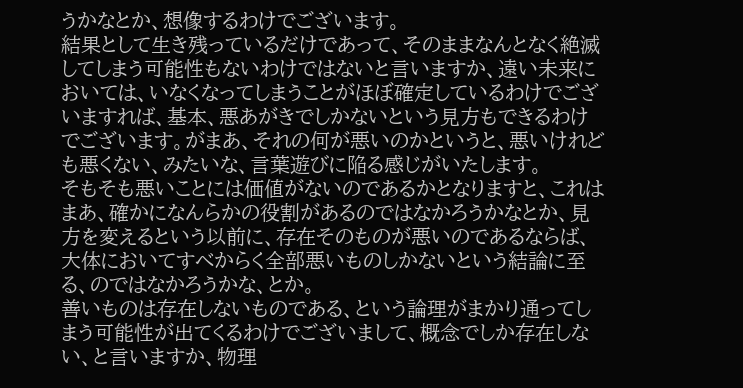うかなとか、想像するわけでございます。
結果として生き残っているだけであって、そのままなんとなく絶滅してしまう可能性もないわけではないと言いますか、遠い未来においては、いなくなってしまうことがほぼ確定しているわけでございますれば、基本、悪あがきでしかないという見方もできるわけでございます。がまあ、それの何が悪いのかというと、悪いけれども悪くない、みたいな、言葉遊びに陥る感じがいたします。
そもそも悪いことには価値がないのであるかとなりますと、これはまあ、確かになんらかの役割があるのではなかろうかなとか、見方を変えるという以前に、存在そのものが悪いのであるならば、大体においてすべからく全部悪いものしかないという結論に至る、のではなかろうかな、とか。
善いものは存在しないものである、という論理がまかり通ってしまう可能性が出てくるわけでございまして、概念でしか存在しない、と言いますか、物理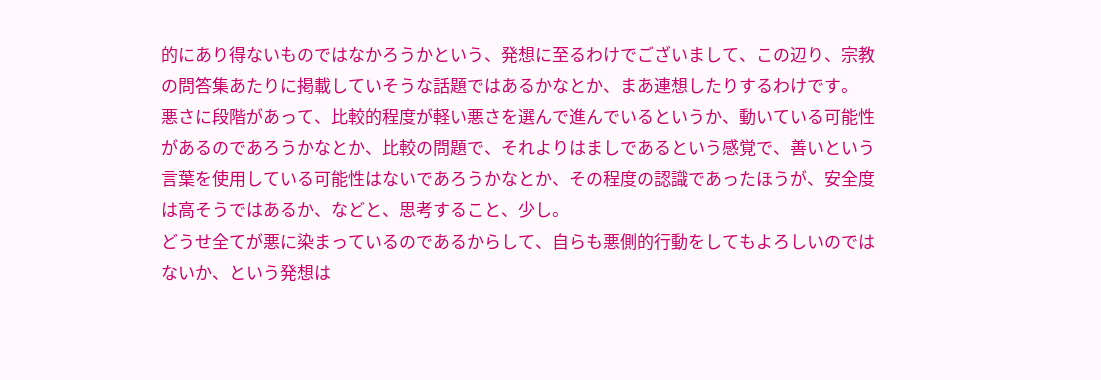的にあり得ないものではなかろうかという、発想に至るわけでございまして、この辺り、宗教の問答集あたりに掲載していそうな話題ではあるかなとか、まあ連想したりするわけです。
悪さに段階があって、比較的程度が軽い悪さを選んで進んでいるというか、動いている可能性があるのであろうかなとか、比較の問題で、それよりはましであるという感覚で、善いという言葉を使用している可能性はないであろうかなとか、その程度の認識であったほうが、安全度は高そうではあるか、などと、思考すること、少し。
どうせ全てが悪に染まっているのであるからして、自らも悪側的行動をしてもよろしいのではないか、という発想は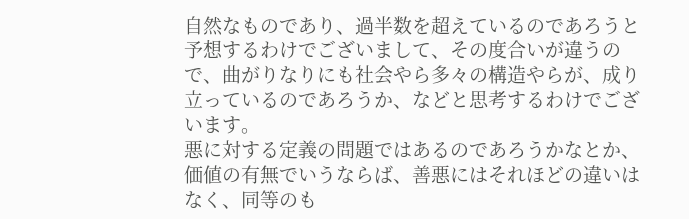自然なものであり、過半数を超えているのであろうと予想するわけでございまして、その度合いが違うので、曲がりなりにも社会やら多々の構造やらが、成り立っているのであろうか、などと思考するわけでございます。
悪に対する定義の問題ではあるのであろうかなとか、価値の有無でいうならば、善悪にはそれほどの違いはなく、同等のも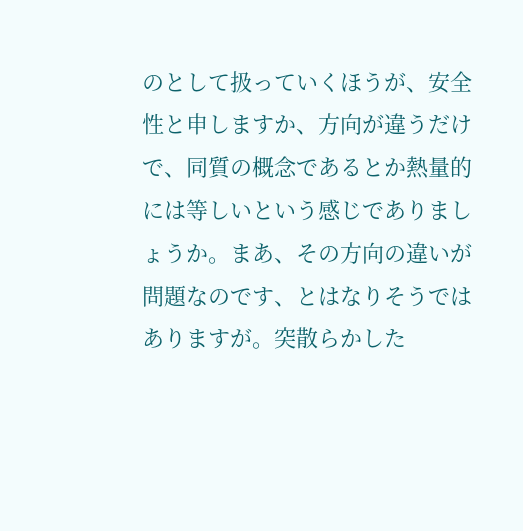のとして扱っていくほうが、安全性と申しますか、方向が違うだけで、同質の概念であるとか熱量的には等しいという感じでありましょうか。まあ、その方向の違いが問題なのです、とはなりそうではありますが。突散らかした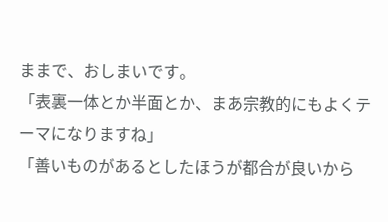ままで、おしまいです。
「表裏一体とか半面とか、まあ宗教的にもよくテーマになりますね」
「善いものがあるとしたほうが都合が良いから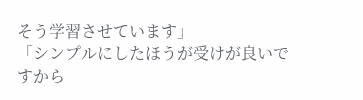そう学習させています」
「シンプルにしたほうが受けが良いですから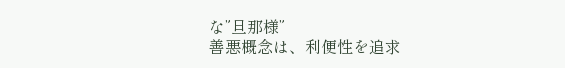な”旦那様”
善悪概念は、利便性を追求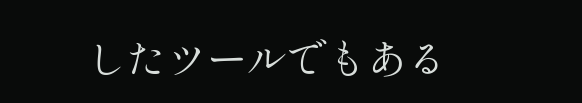したツールでもある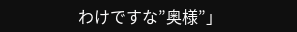わけですな”奥様”」